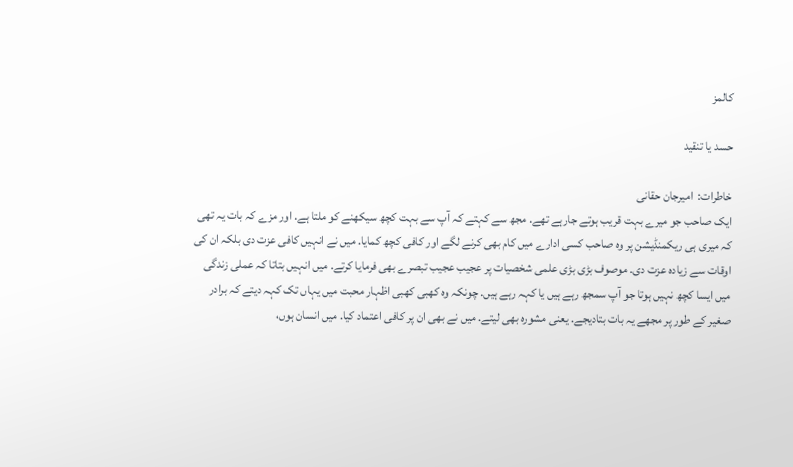کالمز

حسد یا تنقید

خاطرات:  امیرجان حقانی
ایک صاحب جو میرے بہت قریب ہوتے جارہے تھے. مجھ سے کہتے کہ آپ سے بہت کچھ سیکھنے کو ملتا ہے. اور مزے کہ بات یہ تھی کہ میری ہی ریکمنڈیشن پر وہ صاحب کسی ادارے میں کام بھی کرنے لگے اور کافی کچھ کمایا. میں نے انہیں کافی عزت دی بلکہ ان کی اوقات سے زیادہ عزت دی. موصوف بڑی بڑی علمی شخصیات پر عجیب عجیب تبصرے بھی فرمایا کرتے. میں انہیں بتاتا کہ عملی زندگی میں ایسا کچھ نہیں ہوتا جو آپ سمجھ رہے ہیں یا کہہ رہے ہیں. چونکہ وہ کھبی کھبی اظہار محبت میں یہاں تک کہہ دیتے کہ برادر صغیر کے طور پر مجھے یہ بات بتادیجے. یعنی مشورہ بھی لیتے. میں نے بھی ان پر کافی اعتماد کیا. میں انسان ہوں،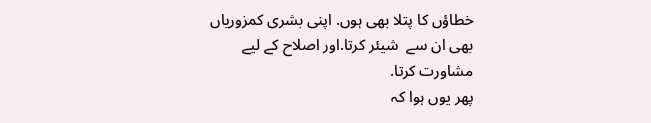خطاؤں کا پتلا بھی ہوں. اپنی بشری کمزوریاں بھی ان سے  شیئر کرتا.اور اصلاح کے لیے مشاورت کرتا.
پھر یوں ہوا کہ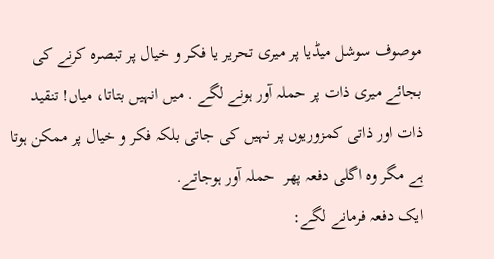موصوف سوشل میڈیا پر میری تحریر یا فکر و خیال پر تبصرہ کرنے کی بجائے میری ذات پر حملہ آور ہونے لگے . میں انہیں بتاتا، میاں! تنقید ذات اور ذاتی کمزوریوں پر نہیں کی جاتی بلکہ فکر و خیال پر ممکن ہوتا ہے مگر وہ اگلی دفعہ پھر  حملہ آور ہوجاتے.
ایک دفعہ فرمانے لگے: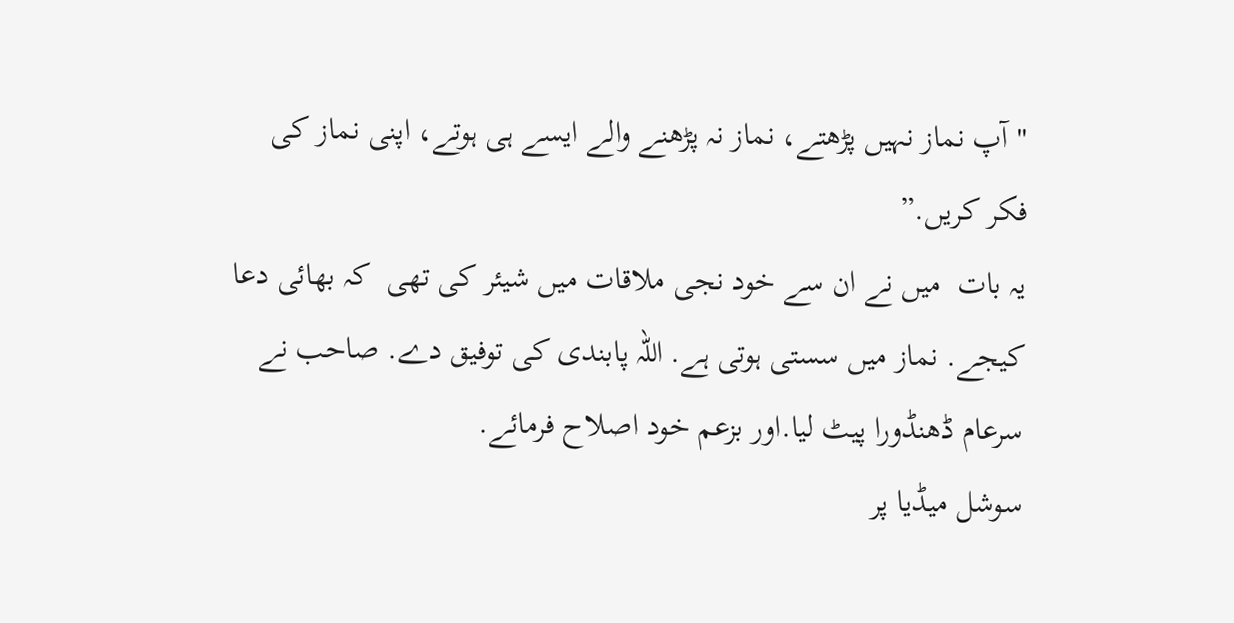"آپ نماز نہیں پڑھتے، نماز نہ پڑھنے والے ایسے ہی ہوتے، اپنی نماز کی فکر کریں.”
یہ بات  میں نے ان سے خود نجی ملاقات میں شیئر کی تھی  کہ بھائی دعا کیجے. نماز میں سستی ہوتی ہے. اللہ پابندی کی توفیق دے. صاحب نے سرعام ڈھنڈورا پیٹ لیا.اور بزعم خود اصلاح فرمائے.
سوشل میڈیا پر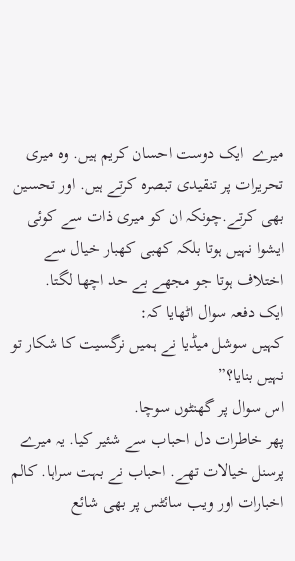میرے  ایک دوست احسان کریم ہیں. وہ میری تحریرات پر تنقیدی تبصرہ کرتے ہیں. اور تحسین بھی کرتے.چونکہ ان کو میری ذات سے کوئی ایشوا نہیں ہوتا بلکہ کھبی کھبار خیال سے اختلاف ہوتا جو مجھے بے حد اچھا لگتا.
ایک دفعہ سوال اٹھایا کہ:
کہیں سوشل میڈیا نے ہمیں نرگسیت کا شکار تو نہیں بنایا؟”
اس سوال پر گھنٹوں سوچا.
پھر خاطرات دل احباب سے شئیر کیا. یہ میرے پرسنل خیالات تھے. احباب نے بہت سراہا. کالم اخبارات اور ویب سائٹس پر بھی شائع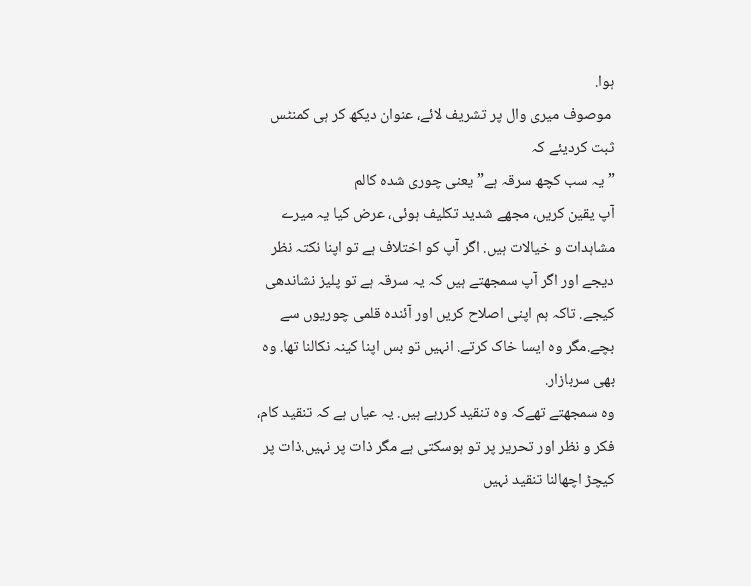ہوا.
 موصوف میری وال پر تشریف لائے، عنوان دیکھ کر ہی کمنٹس ثبت کردیئے کہ
” یہ سب کچھ سرقہ ہے” یعنی چوری شدہ کالم
آپ یقین کریں، مجھے شدید تکلیف ہوئی، عرض کیا یہ میرے مشاہدات و خیالات ہیں. اگر آپ کو اختلاف ہے تو اپنا نکتہ نظر دیجے اور اگر آپ سمجھتے ہیں کہ یہ سرقہ ہے تو پلیز نشاندھی کیجے. تاکہ ہم اپنی اصلاح کریں اور آئندہ قلمی چوریوں سے بچے.مگر وہ ایسا خاک کرتے. انہیں تو بس اپنا کینہ نکالنا تھا. وہ بھی سربازار.
وہ سمجھتے تھےکہ وہ تنقید کررہے ہیں. یہ عیاں ہے کہ تنقید کام، فکر و نظر اور تحریر پر تو ہوسکتی ہے مگر ذات پر نہیں.ذات پر کیچڑ اچھالنا تنقید نہیں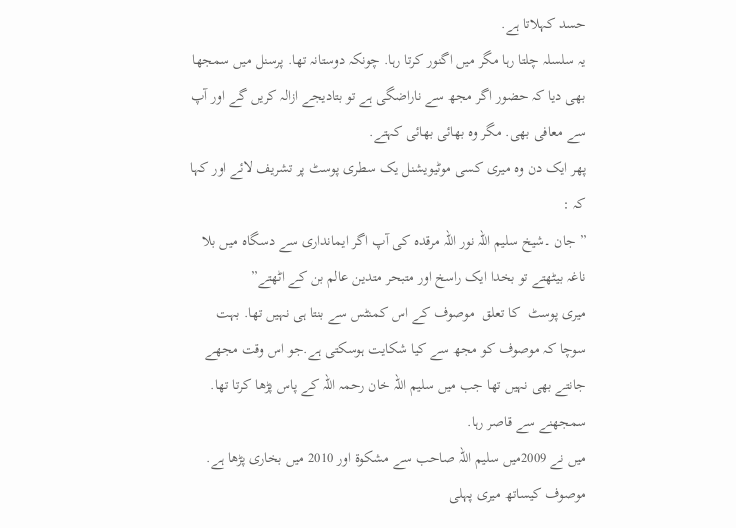حسد کہلاتا ہے.
یہ سلسلہ چلتا رہا مگر میں اگنور کرتا رہا. چونکہ دوستانہ تھا. پرسنل میں سمجھا بھی دیا کہ حضور اگر مجھ سے ناراضگی ہے تو بتادیجے ازالہ کریں گے اور آپ سے معافی بھی. مگر وہ بھائی بھائی کہتے.
پھر ایک دن وہ میری کسی موٹیویشنل یک سطری پوسٹ پر تشریف لائے اور کہا کہ :
” جان ۔شیخ سلیم اللہ نور اللہ مرقدہ کی آپ اگر ایمانداری سے دسگاہ میں بلا ناغہ بیٹھتے تو بخدا ایک راسخ اور متبحر متدین عالم بن کے اٹھتے”
میری پوسٹ  کا تعلق  موصوف کے اس کمنٹس سے بنتا ہی نہیں تھا. بہت سوچا کہ موصوف کو مجھ سے کیا شکایت ہوسکتی ہے.جو اس وقت مجھے جانتے بھی نہیں تھا جب میں سلیم اللہ خان رحمہ اللہ کے پاس پڑھا کرتا تھا. سمجھنے سے قاصر رہا.
میں نے 2009میں سلیم اللہ صاحب سے مشکوۃ اور 2010 میں بخاری پڑھا ہے. موصوف کیساتھ میری پہلی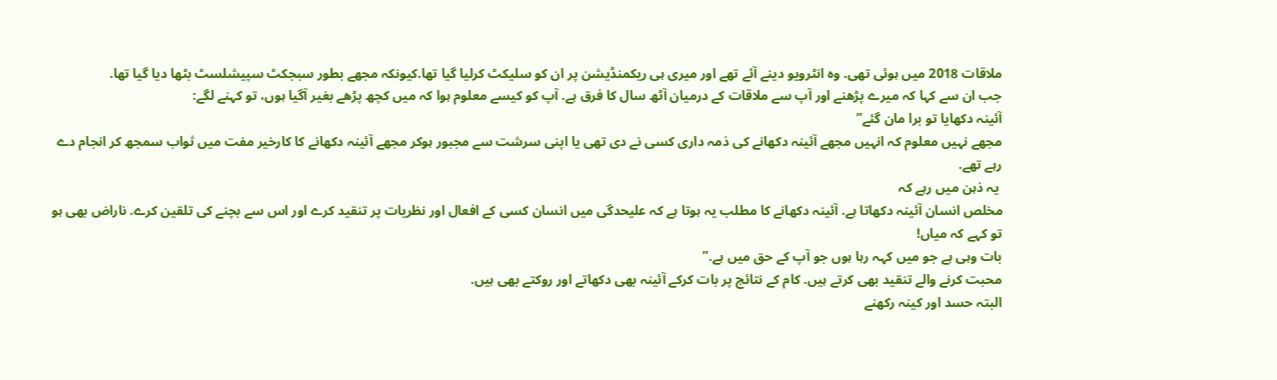ملاقات 2018 میں ہوئی تھی. وہ انٹرویو دینے آئے تھے اور میری ہی ریکمنڈیشن پر ان کو سلیکٹ کرلیا گیا تھا.کیونکہ مجھے بطور سبجکٹ سپیشلسٹ بٹھا دیا گیا تھا.
جب ان سے کہا کہ میرے پڑھنے اور آپ سے ملاقات کے درمیان آٹھ سال کا فرق ہے. آپ کو کیسے معلوم ہوا کہ میں کچھ پڑھے بغیر آگیا ہوں، تو کہنے لگے:
آئینہ دکھایا تو برا مان گئے”
مجھے نہیں معلوم کہ انہیں مجھے آئینہ دکھانے کی ذمہ داری کسی نے دی تھی یا اپنی سرشت سے مجبور ہوکر مجھے آئینہ دکھانے کا کارخیر مفت میں ثواب سمجھ کر انجام دے رہے تھے.
 یہ ذہن میں رہے کہ
مخلص انسان آئینہ دکھاتا ہے. آئینہ دکھانے کا مطلب یہ ہوتا ہے کہ علیحدگی میں انسان کسی کے افعال اور نظریات پر تنقید کرے اور اس سے بچنے کی تلقین کرے. ناراض بھی ہو تو کہے کہ میاں!
بات وہی ہے جو میں کہہ رہا ہوں جو آپ کے حق میں ہے.”
محبت کرنے والے تنقید بھی کرتے ہیں. کام کے نتائج پر بات کرکے آئینہ بھی دکھاتے اور روکتے بھی ہیں.
البتہ حسد اور کینہ رکھنے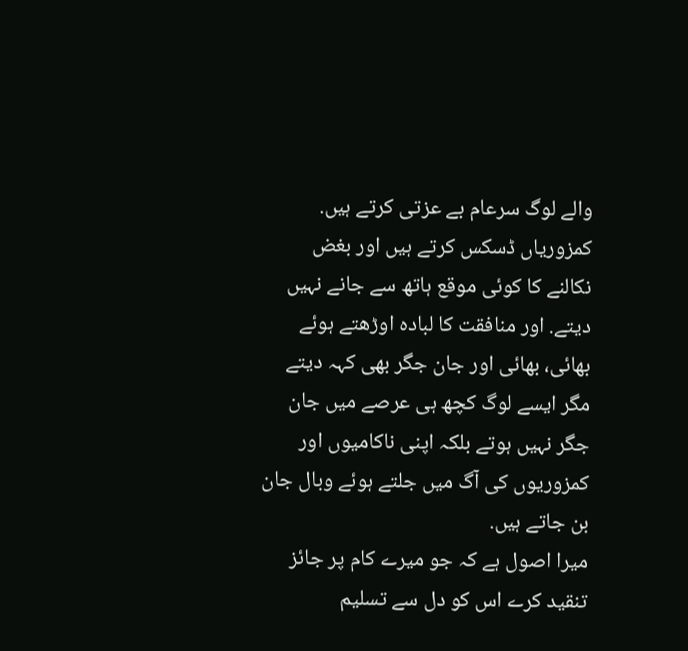والے لوگ سرعام بے عزتی کرتے ہیں. کمزوریاں ڈسکس کرتے ہیں اور بغض نکالنے کا کوئی موقع ہاتھ سے جانے نہیں دیتے. اور منافقت کا لبادہ اوڑھتے ہوئے بھائی، بھائی اور جان جگر بھی کہہ دیتے مگر ایسے لوگ کچھ ہی عرصے میں جان جگر نہیں ہوتے بلکہ اپنی ناکامیوں اور کمزوریوں کی آگ میں جلتے ہوئے وبال جان بن جاتے ہیں.
میرا اصول ہے کہ جو میرے کام پر جائز تنقید کرے اس کو دل سے تسلیم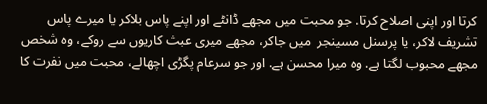کرتا اور اپنی اصلاح کرتا. جو محبت میں مجھے ڈانٹے اور اپنے پاس بلاکر یا میرے پاس تشریف لاکر، یا پرسنل مسینجر  میں جاکر، مجھے میری عبث کاریوں سے روکے، وہ شخص مجھے محبوب لگتا ہے. وہ میرا محسن ہے. اور جو سرعام پگڑی اچھالے، محبت میں نفرت کا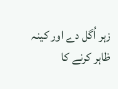زہر اُگل دے اور کینہ ظاہر کرنے کا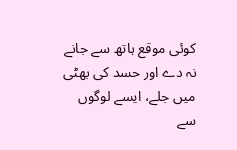کوئی موقع ہاتھ سے جانے نہ دے اور حسد کی بھٹی میں جلے، ایسے لوگوں سے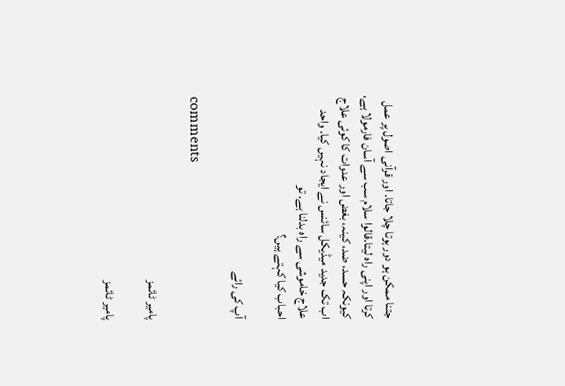جتنا ممکن ہو دور ہوتا چلا جاتا. اور قرآنی اصول پر عمل کرتا اور اپنی راہ لیتا.قالوا سلام سب سے آسان فارمولا ہے، کیونکہ حسد، ضد، کینہ، بغض اور عدوات کا کوئی علاج اب تک جدید میڈیکل سائنس نے ایجاد نہیں کیا. واحد علاج خاموشی سے راہ بدلنا ہے. تو
احباب کیا کہتے ہیں؟

آپ کی رائے

comments

پامیر ٹائمز

پامیر ٹائمز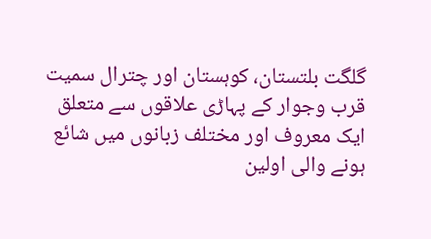گلگت بلتستان، کوہستان اور چترال سمیت قرب وجوار کے پہاڑی علاقوں سے متعلق ایک معروف اور مختلف زبانوں میں شائع ہونے والی اولین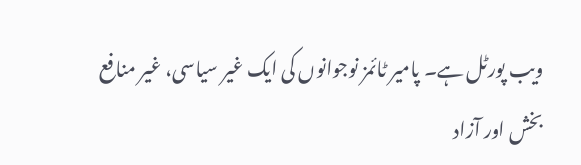ویب پورٹل ہے۔ پامیر ٹائمز نوجوانوں کی ایک غیر سیاسی، غیر منافع بخش اور آزاد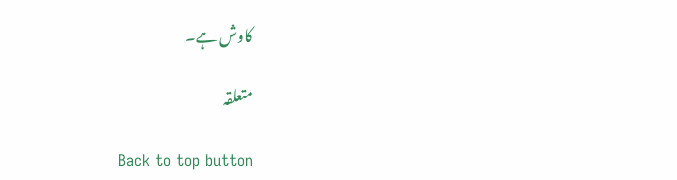کاوش ہے۔

متعلقہ

Back to top button